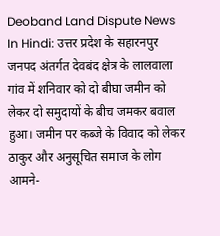Deoband Land Dispute News In Hindi: उत्तर प्रदेश के सहारनपुर जनपद अंतर्गत देवबंद क्षेत्र के लालवाला गांव में शनिवार को दो बीघा जमीन को लेकर दो समुदायों के बीच जमकर बवाल हुआ। जमीन पर कब्जे के विवाद को लेकर ठाकुर और अनुसूचित समाज के लोग आमने-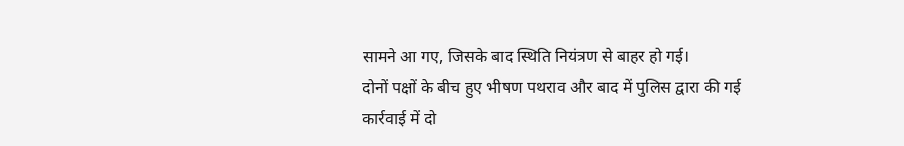सामने आ गए, जिसके बाद स्थिति नियंत्रण से बाहर हो गई।
दोनों पक्षों के बीच हुए भीषण पथराव और बाद में पुलिस द्वारा की गई कार्रवाई में दो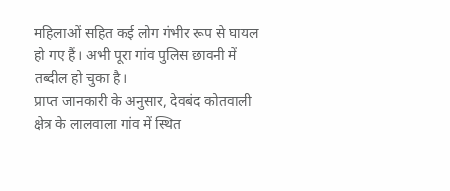महिलाओं सहित कई लोग गंभीर रूप से घायल हो गए हैं। अभी पूरा गांव पुलिस छावनी में तब्दील हो चुका है।
प्राप्त जानकारी के अनुसार, देवबंद कोतवाली क्षेत्र के लालवाला गांव में स्थित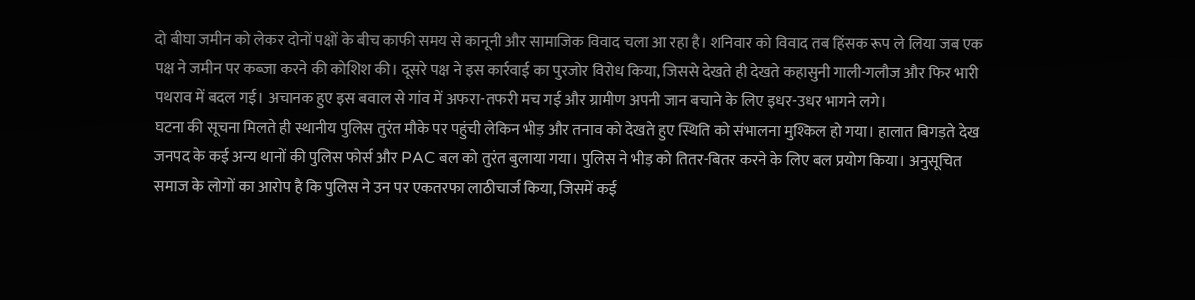दो बीघा जमीन को लेकर दोनों पक्षों के बीच काफी समय से कानूनी और सामाजिक विवाद चला आ रहा है। शनिवार को विवाद तब हिंसक रूप ले लिया जब एक पक्ष ने जमीन पर कब्जा करने की कोशिश की। दूसरे पक्ष ने इस कार्रवाई का पुरजोर विरोध किया, जिससे देखते ही देखते कहासुनी गाली-गलौज और फिर भारी पथराव में बदल गई। अचानक हुए इस बवाल से गांव में अफरा-तफरी मच गई और ग्रामीण अपनी जान बचाने के लिए इधर-उधर भागने लगे।
घटना की सूचना मिलते ही स्थानीय पुलिस तुरंत मौके पर पहुंची लेकिन भीड़ और तनाव को देखते हुए स्थिति को संभालना मुश्किल हो गया। हालात बिगड़ते देख जनपद के कई अन्य थानों की पुलिस फोर्स और PAC बल को तुरंत बुलाया गया। पुलिस ने भीड़ को तितर-बितर करने के लिए बल प्रयोग किया। अनुसूचित समाज के लोगों का आरोप है कि पुलिस ने उन पर एकतरफा लाठीचार्ज किया, जिसमें कई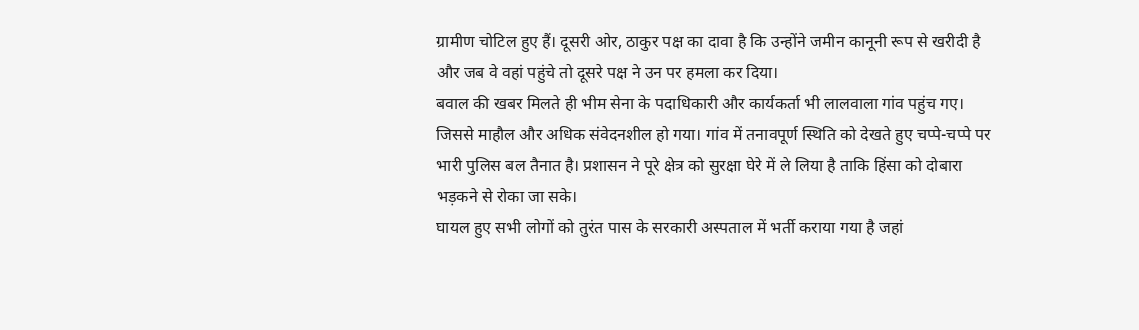ग्रामीण चोटिल हुए हैं। दूसरी ओर, ठाकुर पक्ष का दावा है कि उन्होंने जमीन कानूनी रूप से खरीदी है और जब वे वहां पहुंचे तो दूसरे पक्ष ने उन पर हमला कर दिया।
बवाल की खबर मिलते ही भीम सेना के पदाधिकारी और कार्यकर्ता भी लालवाला गांव पहुंच गए। जिससे माहौल और अधिक संवेदनशील हो गया। गांव में तनावपूर्ण स्थिति को देखते हुए चप्पे-चप्पे पर भारी पुलिस बल तैनात है। प्रशासन ने पूरे क्षेत्र को सुरक्षा घेरे में ले लिया है ताकि हिंसा को दोबारा भड़कने से रोका जा सके।
घायल हुए सभी लोगों को तुरंत पास के सरकारी अस्पताल में भर्ती कराया गया है जहां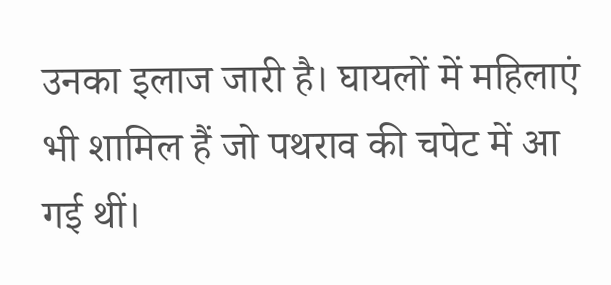उनका इलाज जारी है। घायलों में महिलाएं भी शामिल हैं जो पथराव की चपेट में आ गई थीं।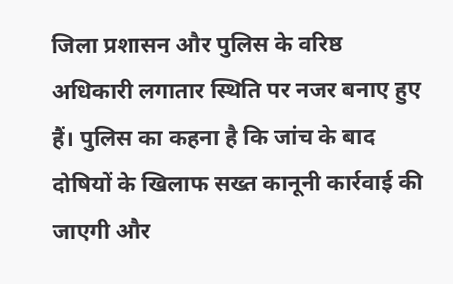जिला प्रशासन और पुलिस के वरिष्ठ अधिकारी लगातार स्थिति पर नजर बनाए हुए हैं। पुलिस का कहना है कि जांच के बाद दोषियों के खिलाफ सख्त कानूनी कार्रवाई की जाएगी और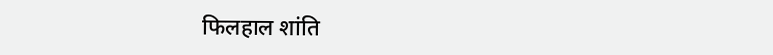फिलहाल शांति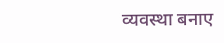व्यवस्था बनाए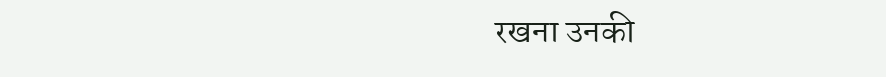रखना उनकी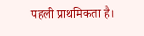पहली प्राथमिकता है।